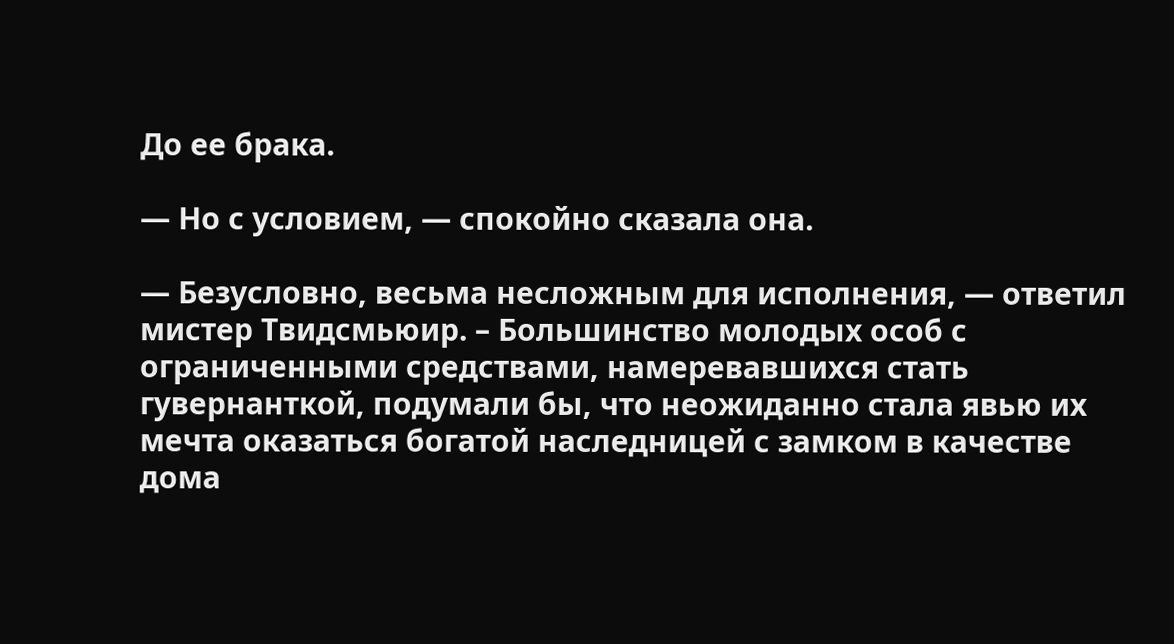До ее брака.

— Но с условием, — спокойно сказала она.

— Безусловно, весьма несложным для исполнения, — ответил мистер Твидсмьюир. – Большинство молодых особ с ограниченными средствами, намеревавшихся стать гувернанткой, подумали бы, что неожиданно стала явью их мечта оказаться богатой наследницей с замком в качестве дома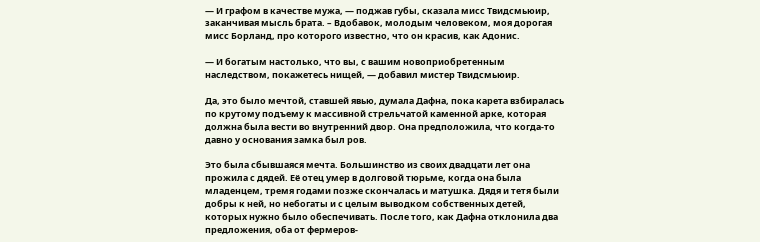— И графом в качестве мужа, — поджав губы, сказала мисс Твидсмьюир, заканчивая мысль брата. – Вдобавок, молодым человеком, моя дорогая мисс Борланд, про которого известно, что он красив, как Адонис.

— И богатым настолько, что вы, с вашим новоприобретенным наследством, покажетесь нищей, — добавил мистер Твидсмьюир.

Да, это было мечтой, ставшей явью, думала Дафна, пока карета взбиралась по крутому подъему к массивной стрельчатой каменной арке, которая должна была вести во внутренний двор. Она предположила, что когда-то давно у основания замка был ров.

Это была сбывшаяся мечта. Большинство из своих двадцати лет она прожила с дядей. Её отец умер в долговой тюрьме, когда она была младенцем, тремя годами позже скончалась и матушка. Дядя и тетя были добры к ней, но небогаты и с целым выводком собственных детей, которых нужно было обеспечивать. После того, как Дафна отклонила два предложения, оба от фермеров-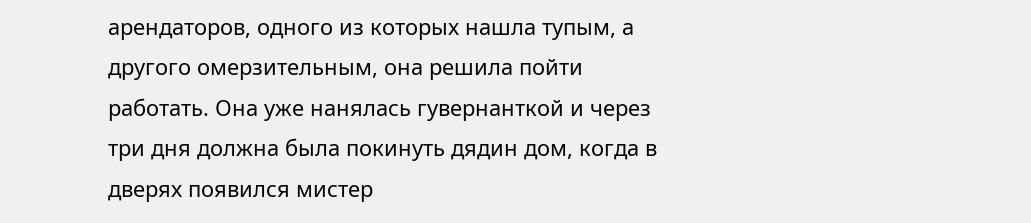арендаторов, одного из которых нашла тупым, а другого омерзительным, она решила пойти работать. Она уже нанялась гувернанткой и через три дня должна была покинуть дядин дом, когда в дверях появился мистер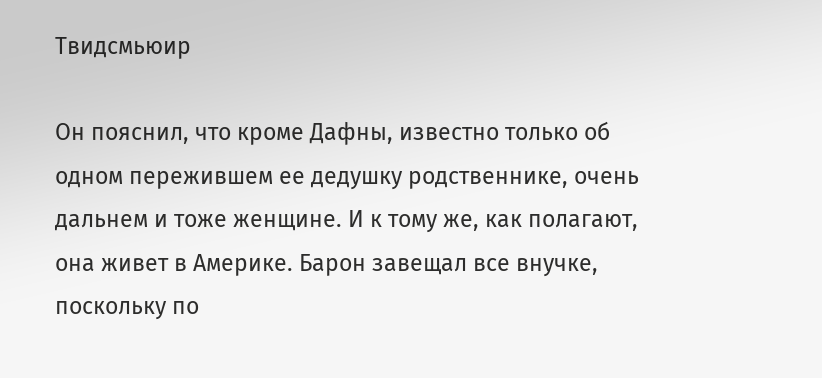Твидсмьюир

Он пояснил, что кроме Дафны, известно только об одном пережившем ее дедушку родственнике, очень дальнем и тоже женщине. И к тому же, как полагают, она живет в Америке. Барон завещал все внучке, поскольку по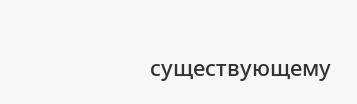существующему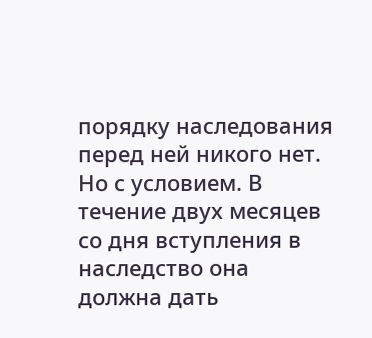порядку наследования перед ней никого нет. Но с условием. В течение двух месяцев со дня вступления в наследство она должна дать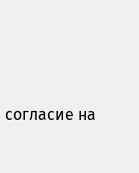согласие на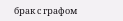брак с графом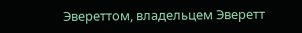Эвереттом, владельцем Эверетт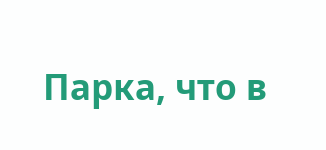Парка, что в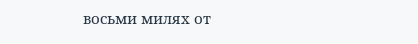восьми милях от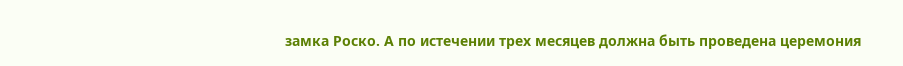замка Роско. А по истечении трех месяцев должна быть проведена церемония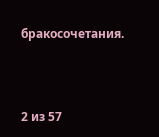бракосочетания.



2 из 57